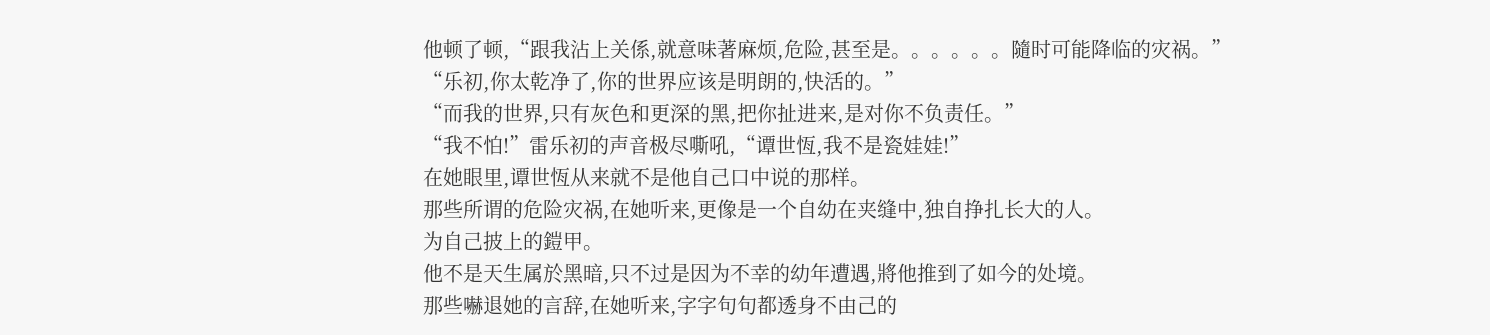他顿了顿,“跟我沾上关係,就意味著麻烦,危险,甚至是。。。。。。隨时可能降临的灾祸。”
“乐初,你太乾净了,你的世界应该是明朗的,快活的。”
“而我的世界,只有灰色和更深的黑,把你扯进来,是对你不负责任。”
“我不怕!”雷乐初的声音极尽嘶吼,“谭世恆,我不是瓷娃娃!”
在她眼里,谭世恆从来就不是他自己口中说的那样。
那些所谓的危险灾祸,在她听来,更像是一个自幼在夹缝中,独自挣扎长大的人。
为自己披上的鎧甲。
他不是天生属於黑暗,只不过是因为不幸的幼年遭遇,將他推到了如今的处境。
那些嚇退她的言辞,在她听来,字字句句都透身不由己的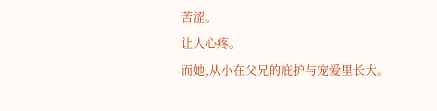苦涩。
让人心疼。
而她,从小在父兄的庇护与宠爱里长大。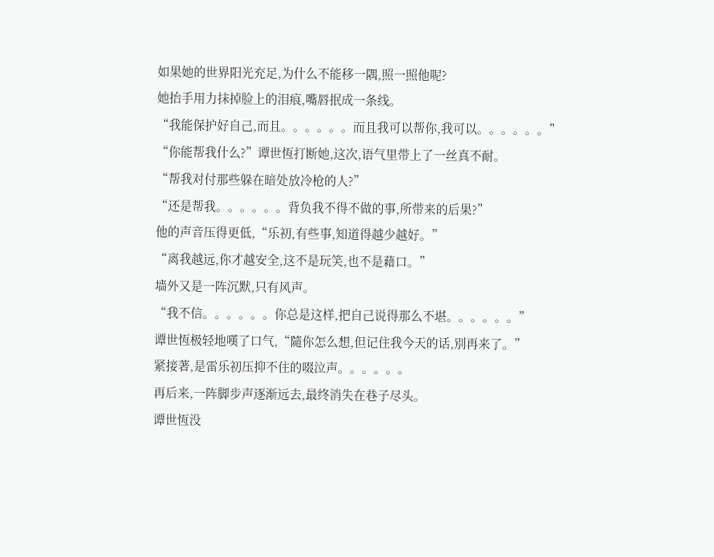如果她的世界阳光充足,为什么不能移一隅,照一照他呢?
她抬手用力抹掉脸上的泪痕,嘴唇抿成一条线。
“我能保护好自己,而且。。。。。。而且我可以帮你,我可以。。。。。。”
“你能帮我什么?”谭世恆打断她,这次,语气里带上了一丝真不耐。
“帮我对付那些躲在暗处放冷枪的人?”
“还是帮我。。。。。。背负我不得不做的事,所带来的后果?”
他的声音压得更低,“乐初,有些事,知道得越少越好。”
“离我越远,你才越安全,这不是玩笑,也不是藉口。”
墙外又是一阵沉默,只有风声。
“我不信。。。。。。你总是这样,把自己说得那么不堪。。。。。。”
谭世恆极轻地嘆了口气,“隨你怎么想,但记住我今天的话,別再来了。”
紧接著,是雷乐初压抑不住的啜泣声。。。。。。
再后来,一阵脚步声逐渐远去,最终消失在巷子尽头。
谭世恆没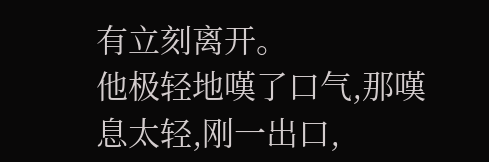有立刻离开。
他极轻地嘆了口气,那嘆息太轻,刚一出口,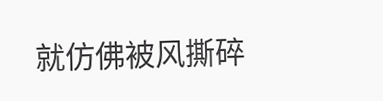就仿佛被风撕碎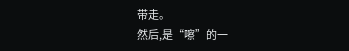带走。
然后,是“嚓”的一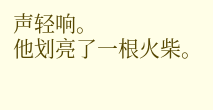声轻响。
他划亮了一根火柴。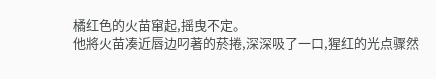橘红色的火苗窜起,摇曳不定。
他將火苗凑近唇边叼著的菸捲,深深吸了一口,猩红的光点骤然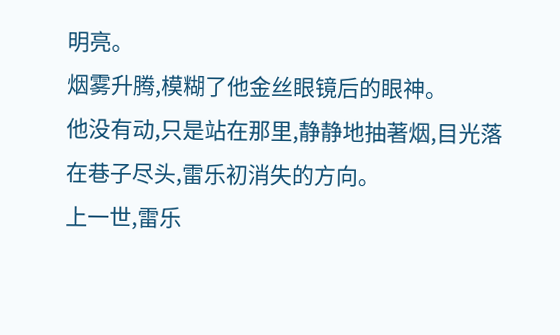明亮。
烟雾升腾,模糊了他金丝眼镜后的眼神。
他没有动,只是站在那里,静静地抽著烟,目光落在巷子尽头,雷乐初消失的方向。
上一世,雷乐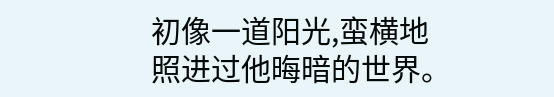初像一道阳光,蛮横地照进过他晦暗的世界。